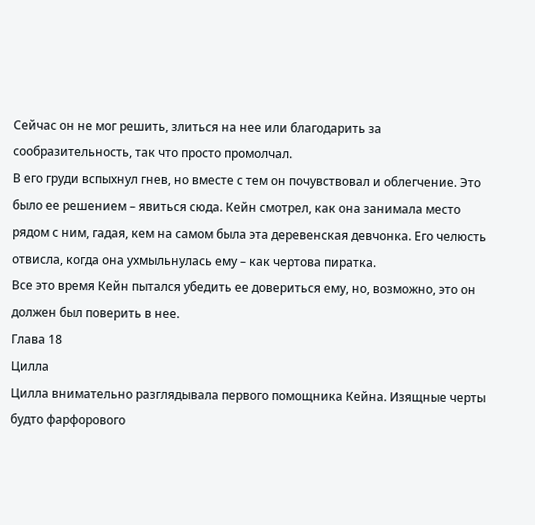Сейчас он не мог решить, злиться на нее или благодарить за сообразительность, так что просто промолчал.
В его груди вспыхнул гнев, но вместе с тем он почувствовал и облегчение. Это было ее решением – явиться сюда. Кейн смотрел, как она занимала место рядом с ним, гадая, кем на самом была эта деревенская девчонка. Его челюсть отвисла, когда она ухмыльнулась ему – как чертова пиратка.
Все это время Кейн пытался убедить ее довериться ему, но, возможно, это он должен был поверить в нее.
Глава 18
Цилла
Цилла внимательно разглядывала первого помощника Кейна. Изящные черты будто фарфорового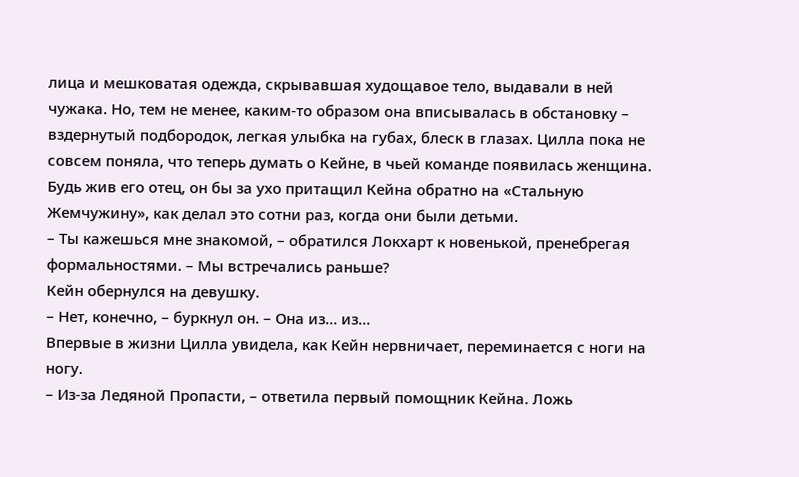лица и мешковатая одежда, скрывавшая худощавое тело, выдавали в ней чужака. Но, тем не менее, каким-то образом она вписывалась в обстановку – вздернутый подбородок, легкая улыбка на губах, блеск в глазах. Цилла пока не совсем поняла, что теперь думать о Кейне, в чьей команде появилась женщина. Будь жив его отец, он бы за ухо притащил Кейна обратно на «Стальную Жемчужину», как делал это сотни раз, когда они были детьми.
– Ты кажешься мне знакомой, – обратился Локхарт к новенькой, пренебрегая формальностями. – Мы встречались раньше?
Кейн обернулся на девушку.
– Нет, конечно, – буркнул он. – Она из… из…
Впервые в жизни Цилла увидела, как Кейн нервничает, переминается с ноги на ногу.
– Из-за Ледяной Пропасти, – ответила первый помощник Кейна. Ложь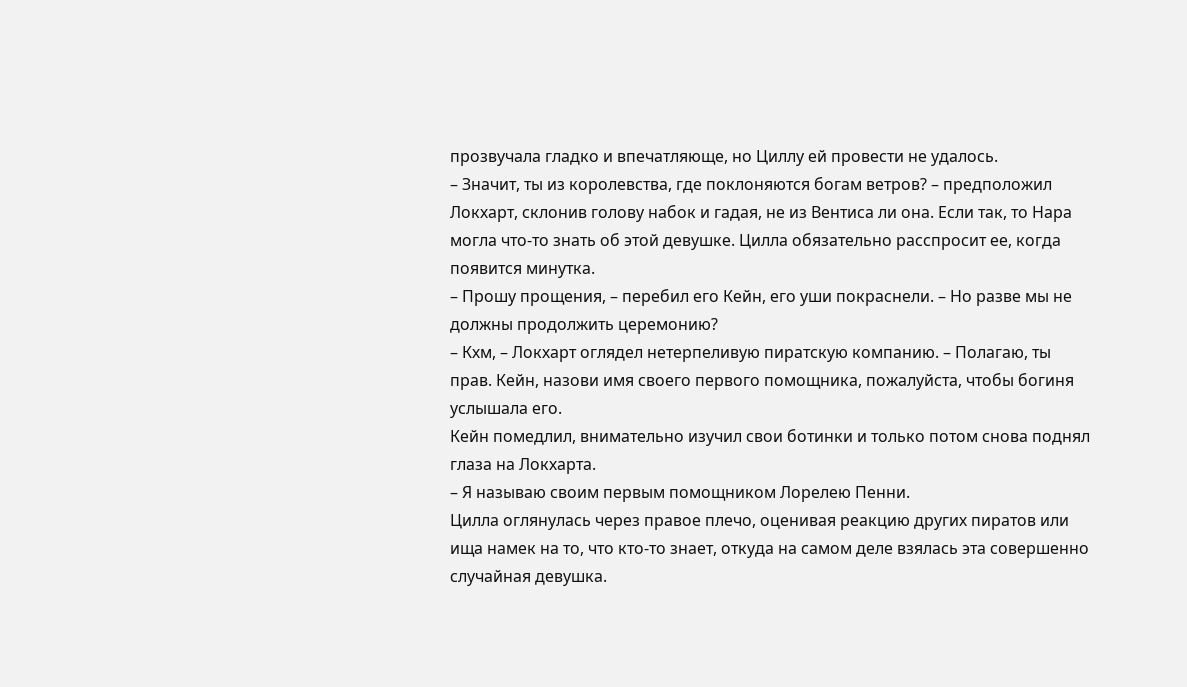прозвучала гладко и впечатляюще, но Циллу ей провести не удалось.
– Значит, ты из королевства, где поклоняются богам ветров? – предположил Локхарт, склонив голову набок и гадая, не из Вентиса ли она. Если так, то Нара могла что-то знать об этой девушке. Цилла обязательно расспросит ее, когда появится минутка.
– Прошу прощения, – перебил его Кейн, его уши покраснели. – Но разве мы не должны продолжить церемонию?
– Кхм, – Локхарт оглядел нетерпеливую пиратскую компанию. – Полагаю, ты прав. Кейн, назови имя своего первого помощника, пожалуйста, чтобы богиня услышала его.
Кейн помедлил, внимательно изучил свои ботинки и только потом снова поднял глаза на Локхарта.
– Я называю своим первым помощником Лорелею Пенни.
Цилла оглянулась через правое плечо, оценивая реакцию других пиратов или ища намек на то, что кто-то знает, откуда на самом деле взялась эта совершенно случайная девушка.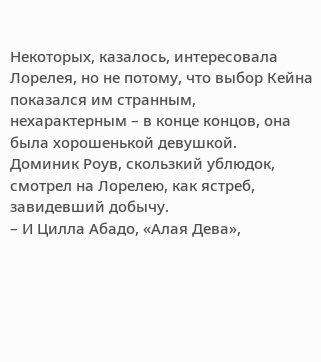Некоторых, казалось, интересовала Лорелея, но не потому, что выбор Кейна показался им странным, нехарактерным – в конце концов, она была хорошенькой девушкой.
Доминик Роув, скользкий ублюдок, смотрел на Лорелею, как ястреб, завидевший добычу.
– И Цилла Абадо, «Алая Дева»,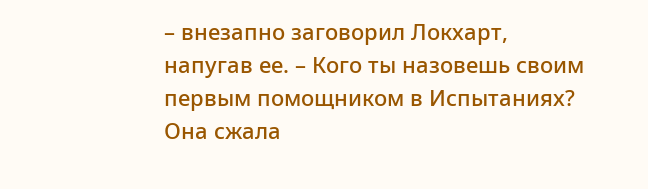– внезапно заговорил Локхарт, напугав ее. – Кого ты назовешь своим первым помощником в Испытаниях?
Она сжала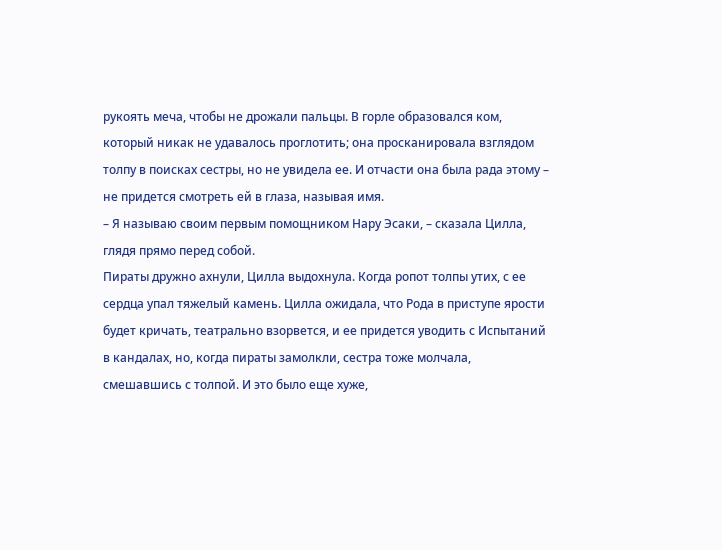рукоять меча, чтобы не дрожали пальцы. В горле образовался ком, который никак не удавалось проглотить; она просканировала взглядом толпу в поисках сестры, но не увидела ее. И отчасти она была рада этому – не придется смотреть ей в глаза, называя имя.
– Я называю своим первым помощником Нару Эсаки, – сказала Цилла, глядя прямо перед собой.
Пираты дружно ахнули, Цилла выдохнула. Когда ропот толпы утих, с ее сердца упал тяжелый камень. Цилла ожидала, что Рода в приступе ярости будет кричать, театрально взорвется, и ее придется уводить с Испытаний в кандалах, но, когда пираты замолкли, сестра тоже молчала, смешавшись с толпой. И это было еще хуже,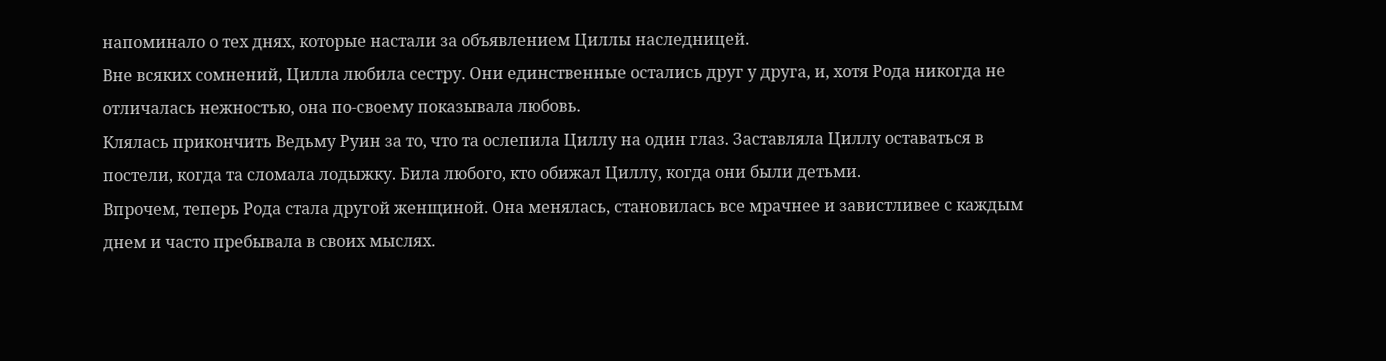напоминало о тех днях, которые настали за объявлением Циллы наследницей.
Вне всяких сомнений, Цилла любила сестру. Они единственные остались друг у друга, и, хотя Рода никогда не отличалась нежностью, она по-своему показывала любовь.
Клялась прикончить Ведьму Руин за то, что та ослепила Циллу на один глаз. Заставляла Циллу оставаться в постели, когда та сломала лодыжку. Била любого, кто обижал Циллу, когда они были детьми.
Впрочем, теперь Рода стала другой женщиной. Она менялась, становилась все мрачнее и завистливее с каждым днем и часто пребывала в своих мыслях.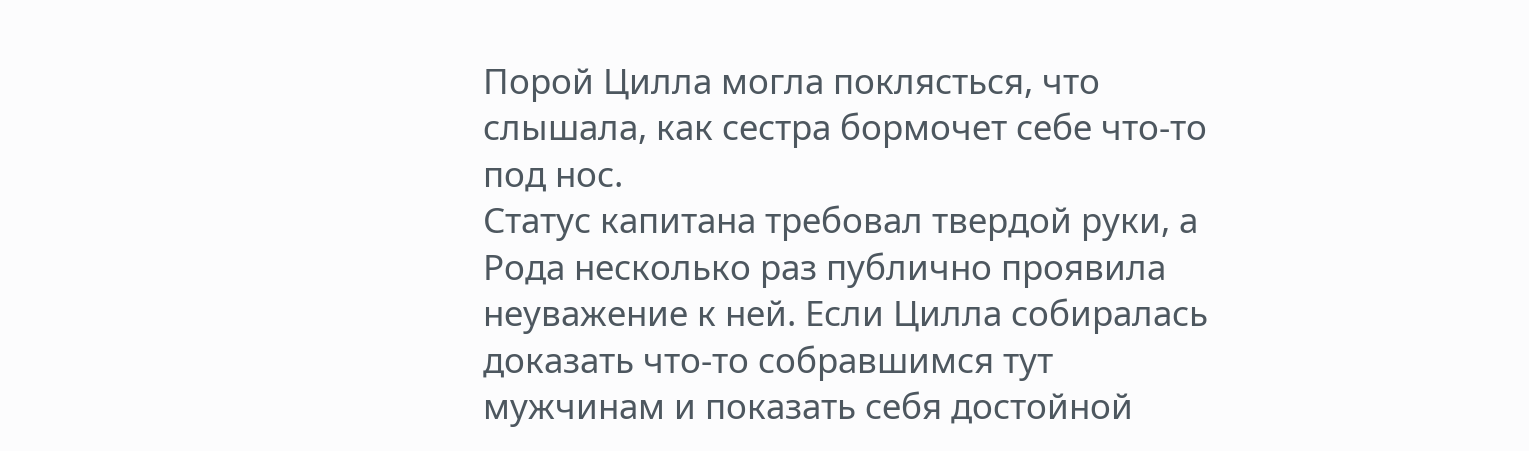Порой Цилла могла поклясться, что слышала, как сестра бормочет себе что-то под нос.
Статус капитана требовал твердой руки, а Рода несколько раз публично проявила неуважение к ней. Если Цилла собиралась доказать что-то собравшимся тут мужчинам и показать себя достойной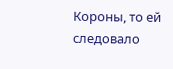Короны, то ей следовало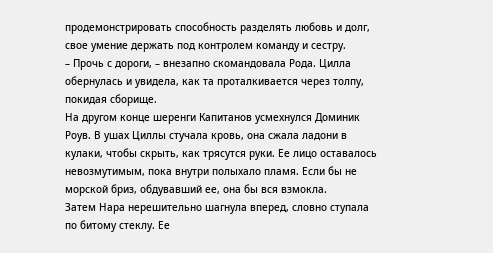продемонстрировать способность разделять любовь и долг, свое умение держать под контролем команду и сестру.
– Прочь с дороги, – внезапно скомандовала Рода. Цилла обернулась и увидела, как та проталкивается через толпу, покидая сборище.
На другом конце шеренги Капитанов усмехнулся Доминик Роув. В ушах Циллы стучала кровь, она сжала ладони в кулаки, чтобы скрыть, как трясутся руки. Ее лицо оставалось невозмутимым, пока внутри полыхало пламя. Если бы не морской бриз, обдувавший ее, она бы вся взмокла.
Затем Нара нерешительно шагнула вперед, словно ступала по битому стеклу. Ее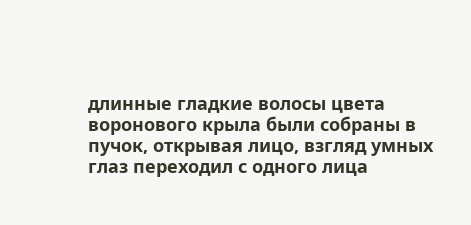длинные гладкие волосы цвета воронового крыла были собраны в пучок, открывая лицо, взгляд умных глаз переходил с одного лица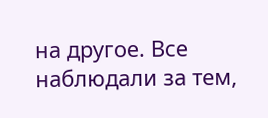на другое. Все наблюдали за тем,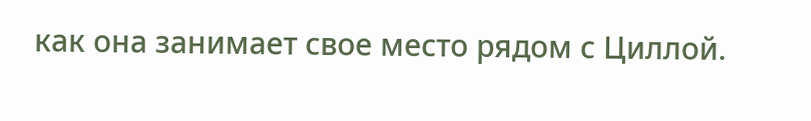как она занимает свое место рядом с Циллой.